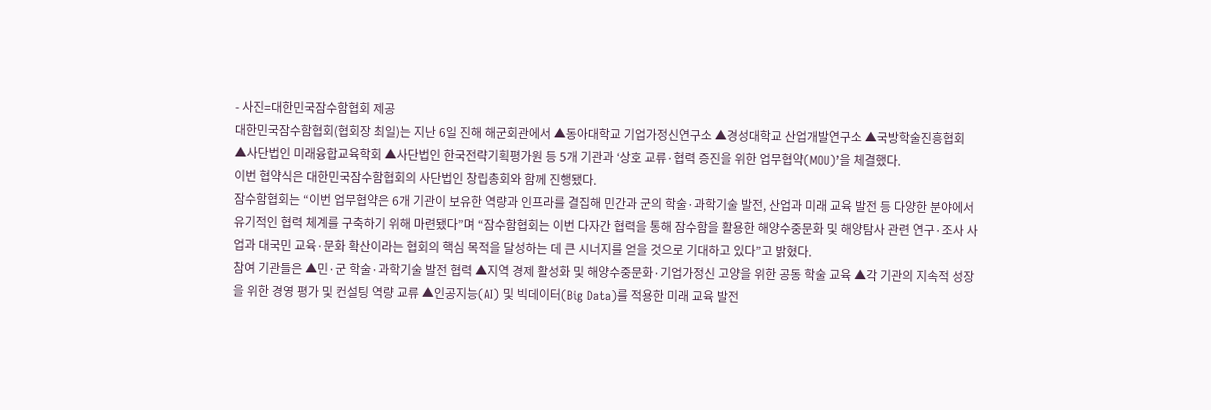- 사진=대한민국잠수함협회 제공
대한민국잠수함협회(협회장 최일)는 지난 6일 진해 해군회관에서 ▲동아대학교 기업가정신연구소 ▲경성대학교 산업개발연구소 ▲국방학술진흥협회 ▲사단법인 미래융합교육학회 ▲사단법인 한국전략기획평가원 등 5개 기관과 ‘상호 교류·협력 증진을 위한 업무협약(MOU)’을 체결했다.
이번 협약식은 대한민국잠수함협회의 사단법인 창립총회와 함께 진행됐다.
잠수함협회는 “이번 업무협약은 6개 기관이 보유한 역량과 인프라를 결집해 민간과 군의 학술·과학기술 발전, 산업과 미래 교육 발전 등 다양한 분야에서 유기적인 협력 체계를 구축하기 위해 마련됐다”며 “잠수함협회는 이번 다자간 협력을 통해 잠수함을 활용한 해양수중문화 및 해양탐사 관련 연구·조사 사업과 대국민 교육·문화 확산이라는 협회의 핵심 목적을 달성하는 데 큰 시너지를 얻을 것으로 기대하고 있다”고 밝혔다.
참여 기관들은 ▲민·군 학술·과학기술 발전 협력 ▲지역 경제 활성화 및 해양수중문화·기업가정신 고양을 위한 공동 학술 교육 ▲각 기관의 지속적 성장을 위한 경영 평가 및 컨설팅 역량 교류 ▲인공지능(AI) 및 빅데이터(Big Data)를 적용한 미래 교육 발전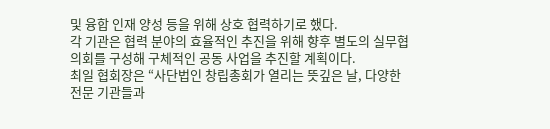및 융합 인재 양성 등을 위해 상호 협력하기로 했다.
각 기관은 협력 분야의 효율적인 추진을 위해 향후 별도의 실무협의회를 구성해 구체적인 공동 사업을 추진할 계획이다.
최일 협회장은 “사단법인 창립총회가 열리는 뜻깊은 날, 다양한 전문 기관들과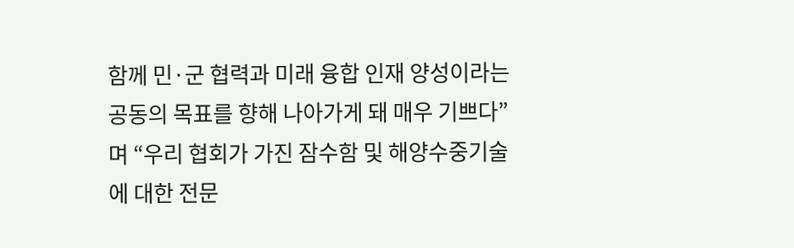함께 민·군 협력과 미래 융합 인재 양성이라는 공동의 목표를 향해 나아가게 돼 매우 기쁘다”며 “우리 협회가 가진 잠수함 및 해양수중기술에 대한 전문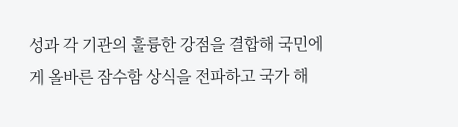성과 각 기관의 훌륭한 강점을 결합해 국민에게 올바른 잠수함 상식을 전파하고 국가 해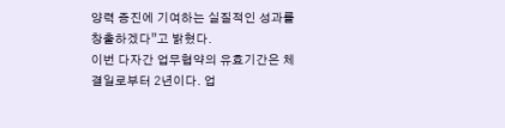양력 증진에 기여하는 실질적인 성과를 창출하겠다”고 밝혔다.
이번 다자간 업무협약의 유효기간은 체결일로부터 2년이다. 업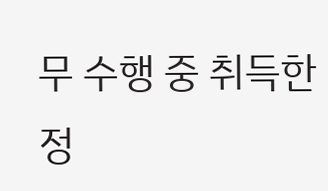무 수행 중 취득한 정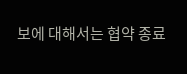보에 대해서는 협약 종료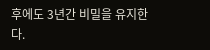후에도 3년간 비밀을 유지한다.